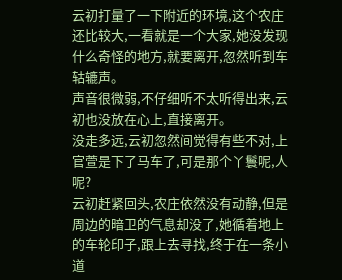云初打量了一下附近的环境,这个农庄还比较大,一看就是一个大家,她没发现什么奇怪的地方,就要离开,忽然听到车轱辘声。
声音很微弱,不仔细听不太听得出来,云初也没放在心上,直接离开。
没走多远,云初忽然间觉得有些不对,上官萱是下了马车了,可是那个丫鬟呢,人呢?
云初赶紧回头,农庄依然没有动静,但是周边的暗卫的气息却没了,她循着地上的车轮印子,跟上去寻找,终于在一条小道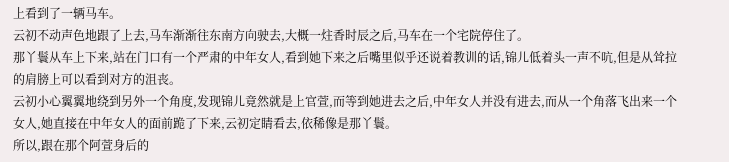上看到了一辆马车。
云初不动声色地跟了上去,马车渐渐往东南方向驶去,大概一炷香时辰之后,马车在一个宅院停住了。
那丫鬟从车上下来,站在门口有一个严肃的中年女人,看到她下来之后嘴里似乎还说着教训的话,锦儿低着头一声不吭,但是从耸拉的肩膀上可以看到对方的沮丧。
云初小心翼翼地绕到另外一个角度,发现锦儿竟然就是上官萱,而等到她进去之后,中年女人并没有进去,而从一个角落飞出来一个女人,她直接在中年女人的面前跪了下来,云初定睛看去,依稀像是那丫鬟。
所以,跟在那个阿萱身后的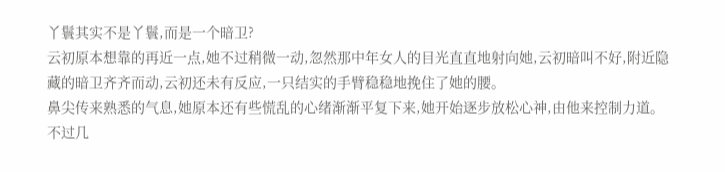丫鬟其实不是丫鬟,而是一个暗卫?
云初原本想靠的再近一点,她不过稍微一动,忽然那中年女人的目光直直地射向她,云初暗叫不好,附近隐藏的暗卫齐齐而动,云初还未有反应,一只结实的手臂稳稳地挽住了她的腰。
鼻尖传来熟悉的气息,她原本还有些慌乱的心绪渐渐平复下来,她开始逐步放松心神,由他来控制力道。
不过几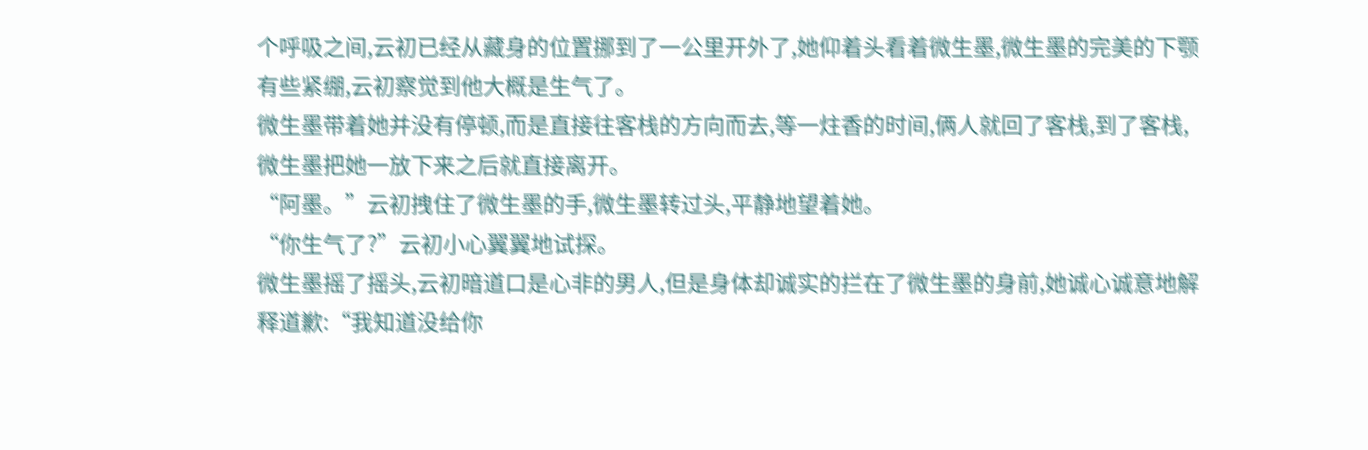个呼吸之间,云初已经从藏身的位置挪到了一公里开外了,她仰着头看着微生墨,微生墨的完美的下颚有些紧绷,云初察觉到他大概是生气了。
微生墨带着她并没有停顿,而是直接往客栈的方向而去,等一炷香的时间,俩人就回了客栈,到了客栈,微生墨把她一放下来之后就直接离开。
“阿墨。”云初拽住了微生墨的手,微生墨转过头,平静地望着她。
“你生气了?”云初小心翼翼地试探。
微生墨摇了摇头,云初暗道口是心非的男人,但是身体却诚实的拦在了微生墨的身前,她诚心诚意地解释道歉:“我知道没给你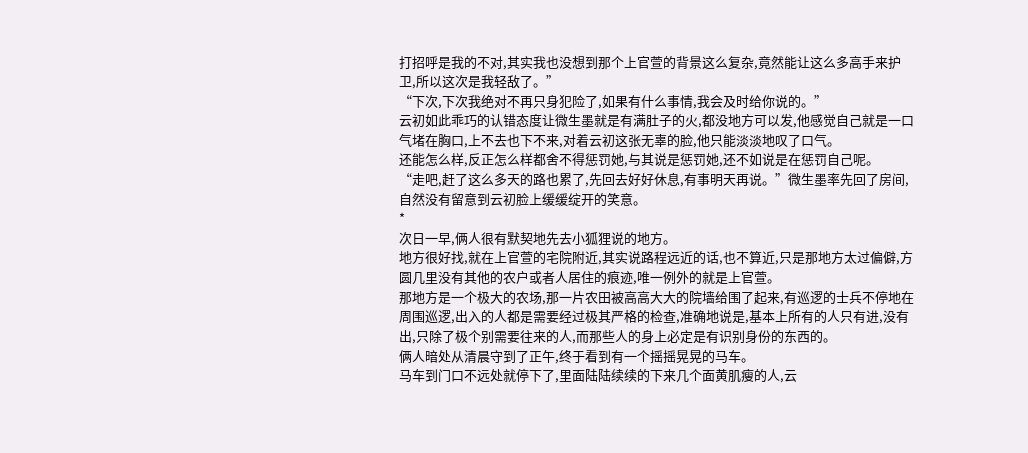打招呼是我的不对,其实我也没想到那个上官萱的背景这么复杂,竟然能让这么多高手来护卫,所以这次是我轻敌了。”
“下次,下次我绝对不再只身犯险了,如果有什么事情,我会及时给你说的。”
云初如此乖巧的认错态度让微生墨就是有满肚子的火,都没地方可以发,他感觉自己就是一口气堵在胸口,上不去也下不来,对着云初这张无辜的脸,他只能淡淡地叹了口气。
还能怎么样,反正怎么样都舍不得惩罚她,与其说是惩罚她,还不如说是在惩罚自己呢。
“走吧,赶了这么多天的路也累了,先回去好好休息,有事明天再说。”微生墨率先回了房间,自然没有留意到云初脸上缓缓绽开的笑意。
*
次日一早,俩人很有默契地先去小狐狸说的地方。
地方很好找,就在上官萱的宅院附近,其实说路程远近的话,也不算近,只是那地方太过偏僻,方圆几里没有其他的农户或者人居住的痕迹,唯一例外的就是上官萱。
那地方是一个极大的农场,那一片农田被高高大大的院墙给围了起来,有巡逻的士兵不停地在周围巡逻,出入的人都是需要经过极其严格的检查,准确地说是,基本上所有的人只有进,没有出,只除了极个别需要往来的人,而那些人的身上必定是有识别身份的东西的。
俩人暗处从清晨守到了正午,终于看到有一个摇摇晃晃的马车。
马车到门口不远处就停下了,里面陆陆续续的下来几个面黄肌瘦的人,云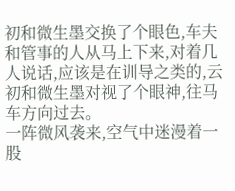初和微生墨交换了个眼色,车夫和管事的人从马上下来,对着几人说话,应该是在训导之类的,云初和微生墨对视了个眼神,往马车方向过去。
一阵微风袭来,空气中迷漫着一股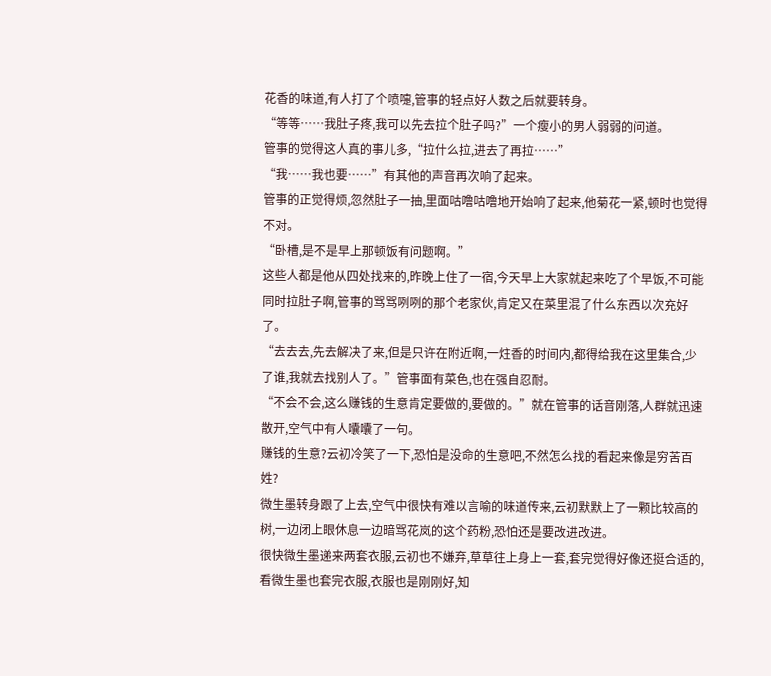花香的味道,有人打了个喷嚏,管事的轻点好人数之后就要转身。
“等等……我肚子疼,我可以先去拉个肚子吗?”一个瘦小的男人弱弱的问道。
管事的觉得这人真的事儿多,“拉什么拉,进去了再拉……”
“我……我也要……”有其他的声音再次响了起来。
管事的正觉得烦,忽然肚子一抽,里面咕噜咕噜地开始响了起来,他菊花一紧,顿时也觉得不对。
“卧槽,是不是早上那顿饭有问题啊。”
这些人都是他从四处找来的,昨晚上住了一宿,今天早上大家就起来吃了个早饭,不可能同时拉肚子啊,管事的骂骂咧咧的那个老家伙,肯定又在菜里混了什么东西以次充好了。
“去去去,先去解决了来,但是只许在附近啊,一炷香的时间内,都得给我在这里集合,少了谁,我就去找别人了。”管事面有菜色,也在强自忍耐。
“不会不会,这么赚钱的生意肯定要做的,要做的。”就在管事的话音刚落,人群就迅速散开,空气中有人囔囔了一句。
赚钱的生意?云初冷笑了一下,恐怕是没命的生意吧,不然怎么找的看起来像是穷苦百姓?
微生墨转身跟了上去,空气中很快有难以言喻的味道传来,云初默默上了一颗比较高的树,一边闭上眼休息一边暗骂花岚的这个药粉,恐怕还是要改进改进。
很快微生墨递来两套衣服,云初也不嫌弃,草草往上身上一套,套完觉得好像还挺合适的,看微生墨也套完衣服,衣服也是刚刚好,知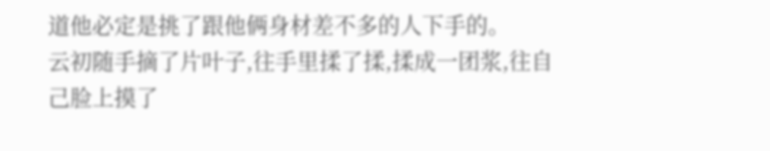道他必定是挑了跟他俩身材差不多的人下手的。
云初随手摘了片叶子,往手里揉了揉,揉成一团浆,往自己脸上摸了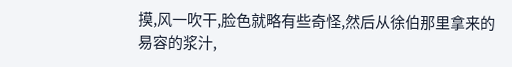摸,风一吹干,脸色就略有些奇怪,然后从徐伯那里拿来的易容的浆汁,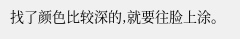找了颜色比较深的,就要往脸上涂。